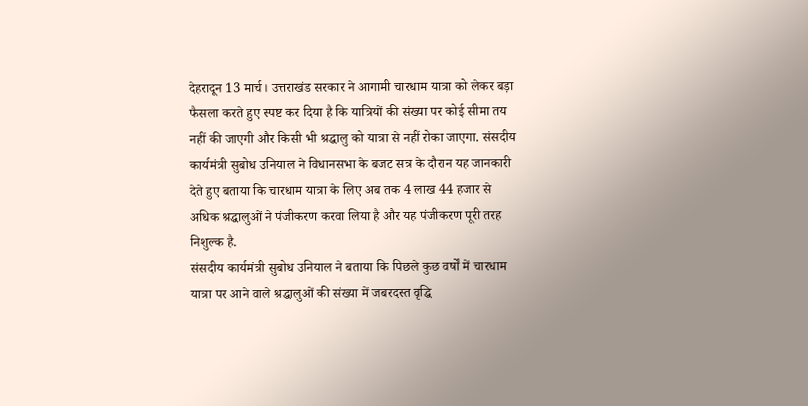देहरादून 13 मार्च। उत्तराखंड सरकार ने आगामी चारधाम यात्रा को लेकर बड़ा फैसला करते हुए स्पष्ट कर दिया है कि यात्रियों की संख्या पर कोई सीमा तय नहीं की जाएगी और किसी भी श्रद्धालु को यात्रा से नहीं रोका जाएगा. संसदीय कार्यमंत्री सुबोध उनियाल ने विधानसभा के बजट सत्र के दौरान यह जानकारी देते हुए बताया कि चारधाम यात्रा के लिए अब तक 4 लाख 44 हजार से अधिक श्रद्धालुओं ने पंजीकरण करवा लिया है और यह पंजीकरण पूरी तरह निशुल्क है.
संसदीय कार्यमंत्री सुबोध उनियाल ने बताया कि पिछले कुछ वर्षों में चारधाम यात्रा पर आने वाले श्रद्धालुओं की संख्या में जबरदस्त वृद्धि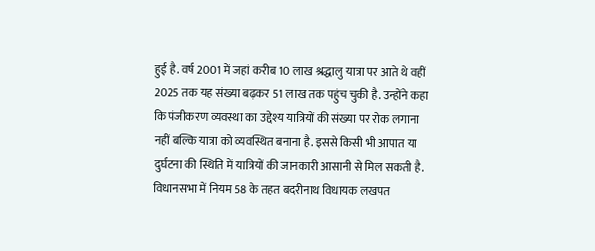हुई है. वर्ष 2001 में जहां करीब 10 लाख श्रद्धालु यात्रा पर आते थे वहीं 2025 तक यह संख्या बढ़कर 51 लाख तक पहुंच चुकी है. उन्होंने कहा कि पंजीकरण व्यवस्था का उद्देश्य यात्रियों की संख्या पर रोक लगाना नहीं बल्कि यात्रा को व्यवस्थित बनाना है. इससे किसी भी आपात या दुर्घटना की स्थिति में यात्रियों की जानकारी आसानी से मिल सकती है.
विधानसभा में नियम 58 के तहत बदरीनाथ विधायक लखपत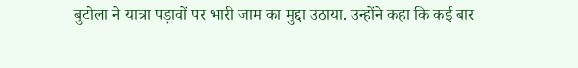बुटोला ने यात्रा पड़ावों पर भारी जाम का मुद्दा उठाया. उन्होंने कहा कि कई बार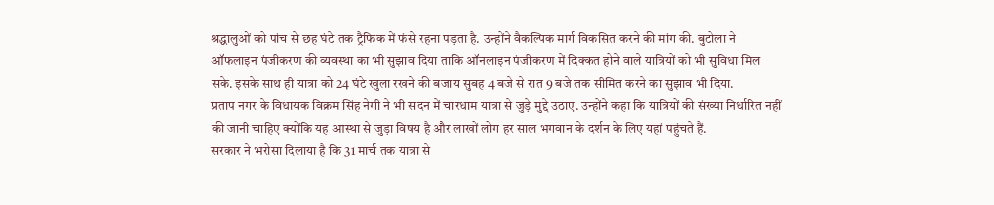श्रद्धालुओं को पांच से छह घंटे तक ट्रैफिक में फंसे रहना पड़ता है. उन्होंने वैकल्पिक मार्ग विकसित करने की मांग की. बुटोला ने ऑफलाइन पंजीकरण की व्यवस्था का भी सुझाव दिया ताकि ऑनलाइन पंजीकरण में दिक्कत होने वाले यात्रियों को भी सुविधा मिल सके. इसके साथ ही यात्रा को 24 घंटे खुला रखने की बजाय सुबह 4 बजे से रात 9 बजे तक सीमित करने का सुझाव भी दिया.
प्रताप नगर के विधायक विक्रम सिंह नेगी ने भी सदन में चारधाम यात्रा से जुड़े मुद्दे उठाए. उन्होंने कहा कि यात्रियों की संख्या निर्धारित नहीं की जानी चाहिए क्योंकि यह आस्था से जुड़ा विषय है और लाखों लोग हर साल भगवान के दर्शन के लिए यहां पहुंचते हैं.
सरकार ने भरोसा दिलाया है कि 31 मार्च तक यात्रा से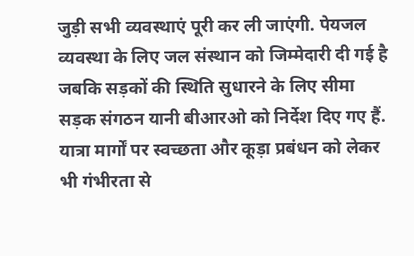जुड़ी सभी व्यवस्थाएं पूरी कर ली जाएंगी. पेयजल व्यवस्था के लिए जल संस्थान को जिम्मेदारी दी गई है जबकि सड़कों की स्थिति सुधारने के लिए सीमा सड़क संगठन यानी बीआरओ को निर्देश दिए गए हैं. यात्रा मार्गों पर स्वच्छता और कूड़ा प्रबंधन को लेकर भी गंभीरता से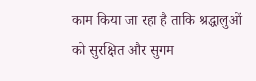काम किया जा रहा है ताकि श्रद्धालुओं को सुरक्षित और सुगम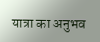यात्रा का अनुभव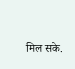मिल सके.